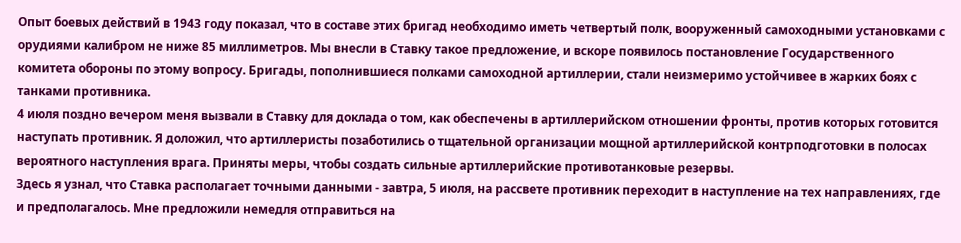Опыт боевых действий в 1943 году показал, что в составе этих бригад необходимо иметь четвертый полк, вооруженный самоходными установками с орудиями калибром не ниже 85 миллиметров. Мы внесли в Ставку такое предложение, и вскоре появилось постановление Государственного комитета обороны по этому вопросу. Бригады, пополнившиеся полками самоходной артиллерии, стали неизмеримо устойчивее в жарких боях с танками противника.
4 июля поздно вечером меня вызвали в Ставку для доклада о том, как обеспечены в артиллерийском отношении фронты, против которых готовится наступать противник. Я доложил, что артиллеристы позаботились о тщательной организации мощной артиллерийской контрподготовки в полосах вероятного наступления врага. Приняты меры, чтобы создать сильные артиллерийские противотанковые резервы.
Здесь я узнал, что Ставка располагает точными данными - завтра, 5 июля, на рассвете противник переходит в наступление на тех направлениях, где и предполагалось. Мне предложили немедля отправиться на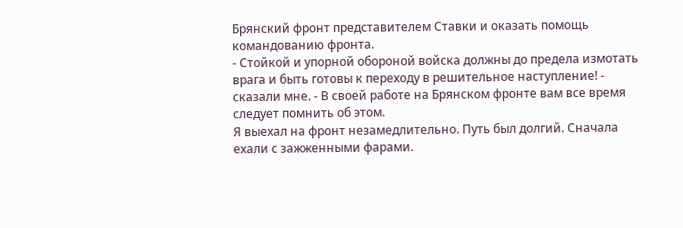Брянский фронт представителем Ставки и оказать помощь командованию фронта.
- Стойкой и упорной обороной войска должны до предела измотать врага и быть готовы к переходу в решительное наступление! - сказали мне. - В своей работе на Брянском фронте вам все время следует помнить об этом.
Я выехал на фронт незамедлительно. Путь был долгий. Сначала ехали с зажженными фарами.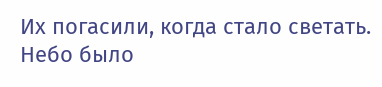Их погасили, когда стало светать. Небо было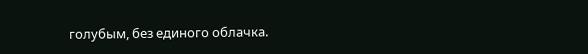голубым, без единого облачка.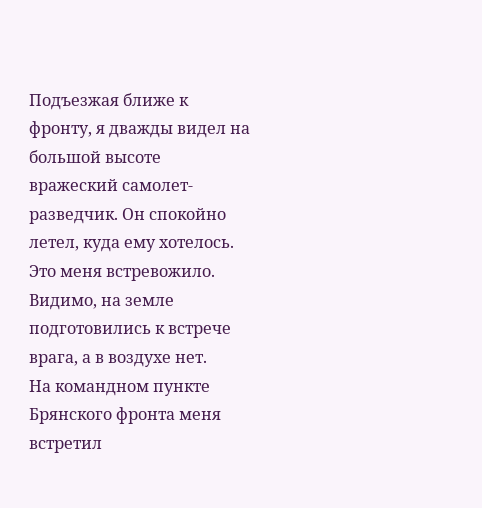Подъезжая ближе к фронту, я дважды видел на большой высоте вражеский самолет-разведчик. Он спокойно летел, куда ему хотелось. Это меня встревожило. Видимо, на земле подготовились к встрече врага, а в воздухе нет.
На командном пункте Брянского фронта меня встретил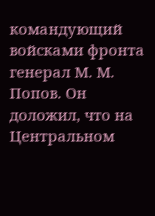командующий войсками фронта генерал М. М. Попов. Он доложил, что на Центральном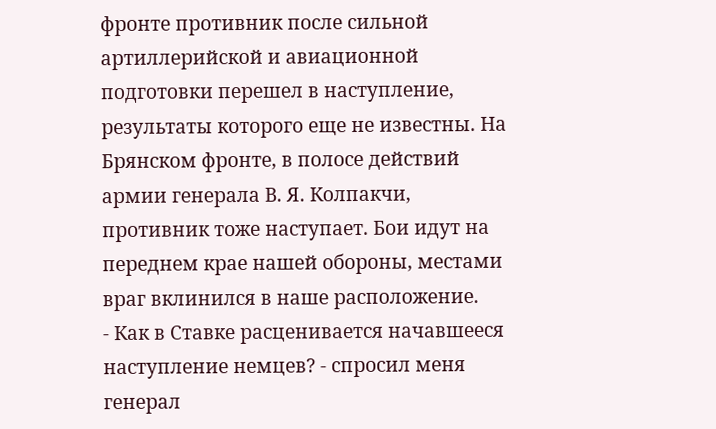фронте противник после сильной артиллерийской и авиационной подготовки перешел в наступление, результаты которого еще не известны. На Брянском фронте, в полосе действий армии генерала В. Я. Колпакчи, противник тоже наступает. Бои идут на переднем крае нашей обороны, местами враг вклинился в наше расположение.
- Как в Ставке расценивается начавшееся наступление немцев? - спросил меня генерал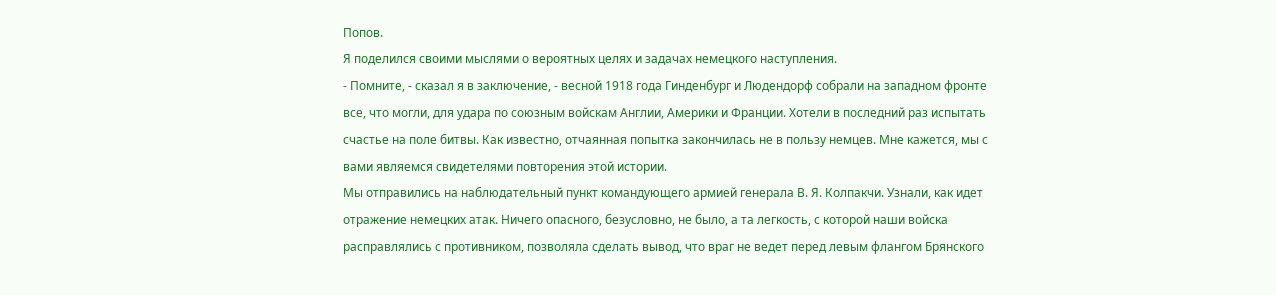Попов.
Я поделился своими мыслями о вероятных целях и задачах немецкого наступления.
- Помните, - сказал я в заключение, - весной 1918 года Гинденбург и Людендорф собрали на западном фронте все, что могли, для удара по союзным войскам Англии, Америки и Франции. Хотели в последний раз испытать счастье на поле битвы. Как известно, отчаянная попытка закончилась не в пользу немцев. Мне кажется, мы с вами являемся свидетелями повторения этой истории.
Мы отправились на наблюдательный пункт командующего армией генерала В. Я. Колпакчи. Узнали, как идет отражение немецких атак. Ничего опасного, безусловно, не было, а та легкость, с которой наши войска расправлялись с противником, позволяла сделать вывод, что враг не ведет перед левым флангом Брянского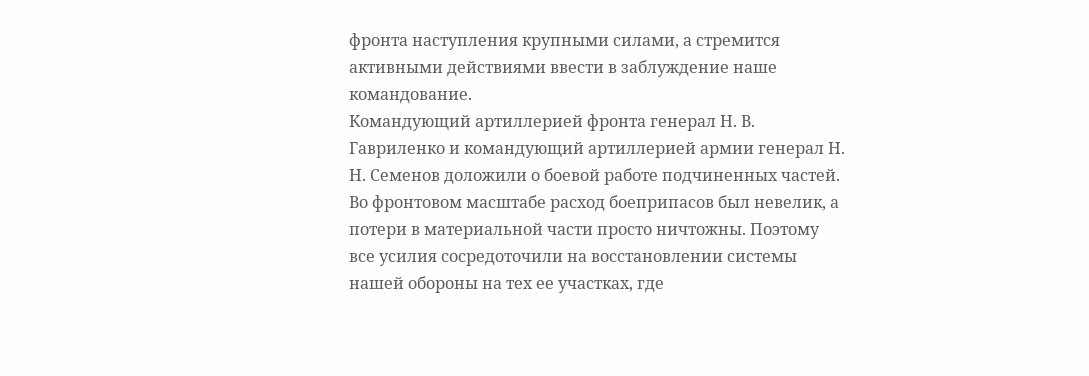фронта наступления крупными силами, а стремится активными действиями ввести в заблуждение наше командование.
Командующий артиллерией фронта генерал Н. В. Гавриленко и командующий артиллерией армии генерал Н. Н. Семенов доложили о боевой работе подчиненных частей. Во фронтовом масштабе расход боеприпасов был невелик, а потери в материальной части просто ничтожны. Поэтому все усилия сосредоточили на восстановлении системы нашей обороны на тех ее участках, где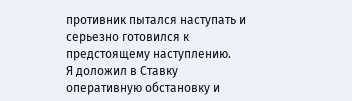противник пытался наступать и серьезно готовился к предстоящему наступлению.
Я доложил в Ставку оперативную обстановку и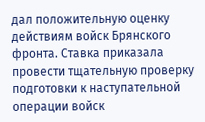дал положительную оценку действиям войск Брянского фронта. Ставка приказала провести тщательную проверку подготовки к наступательной операции войск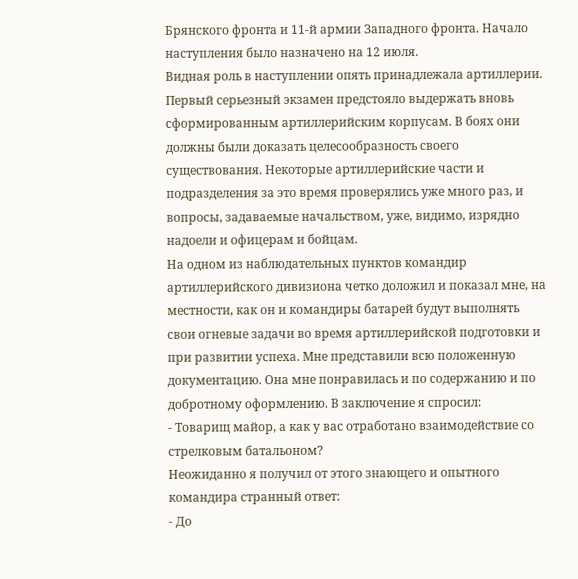Брянского фронта и 11-й армии Западного фронта. Начало наступления было назначено на 12 июля.
Видная роль в наступлении опять принадлежала артиллерии. Первый серьезный экзамен предстояло выдержать вновь сформированным артиллерийским корпусам. В боях они должны были доказать целесообразность своего существования. Некоторые артиллерийские части и подразделения за это время проверялись уже много раз, и вопросы, задаваемые начальством, уже, видимо, изрядно надоели и офицерам и бойцам.
На одном из наблюдательных пунктов командир артиллерийского дивизиона четко доложил и показал мне, на местности, как он и командиры батарей будут выполнять свои огневые задачи во время артиллерийской подготовки и при развитии успеха. Мне представили всю положенную документацию. Она мне понравилась и по содержанию и по добротному оформлению. В заключение я спросил:
- Товарищ майор, а как у вас отработано взаимодействие со стрелковым батальоном?
Неожиданно я получил от этого знающего и опытного командира странный ответ:
- До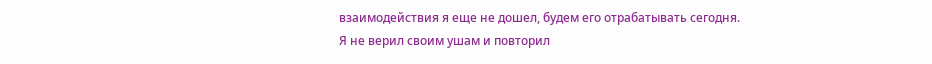взаимодействия я еще не дошел, будем его отрабатывать сегодня.
Я не верил своим ушам и повторил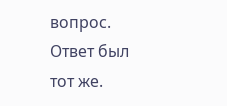вопрос. Ответ был тот же.